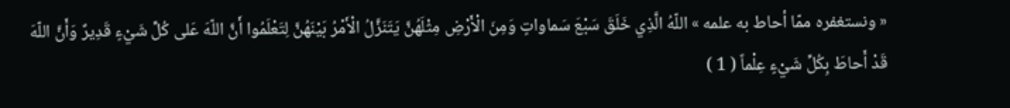« ونستغفره ممّا أحاط به علمه » اللّهُ الَّذِي خَلَقَ سَبْعَ سَماواتٍ وَمِنَ الْأَرْضِ مِثْلَهُنَّ يَتَنَزَّلُ الْأَمْرُ بَيْنَهُنَّ لِتَعْلَمُوا أَنَّ اللّهَ عَلى كُلِّ شَيْءٍ قَدِيرٌ وَأَنَّ اللّهَ قَدْ أَحاطَ بِكُلِّ شَيْءٍ عِلْماً ( 1 )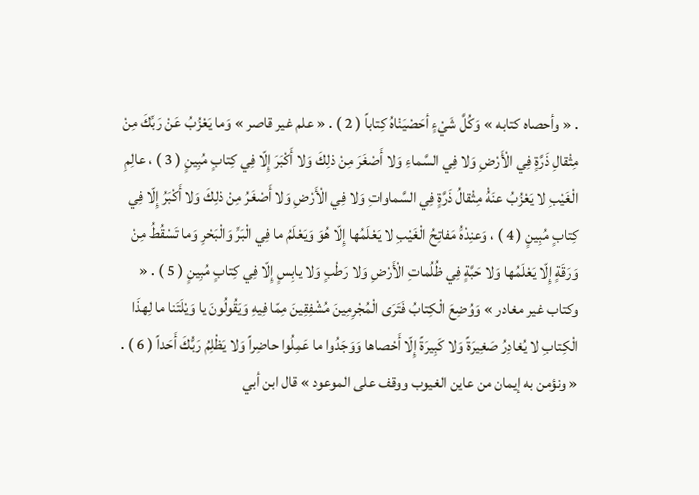. « وأحصاه كتابه » وَكُلَّ شَيْءٍ أحَصْيَنْاهُ كِتاباً ( 2 ) . « علم غير قاصر » وَما يَعْزُبُ عَنْ رَبِّكَ مِنْ مِثْقالِ ذَرَّةٍ فِي الْأَرْضِ وَلا فِي السَّماءِ وَلا أَصْغَرَ مِنْ ذلِكَ وَلا أَكْبَرَ إِلّا فِي كِتابٍ مُبِينٍ ( 3 ) ، عالِمِ الْغَيْبِ لا يَعْزُبُ عنَهُْ مِثْقالُ ذَرَّةٍ فِي السَّماواتِ وَلا فِي الْأَرْضِ وَلا أَصْغَرُ مِنْ ذلِكَ وَلا أَكْبَرُ إِلّا فِي كِتابٍ مُبِينٍ ( 4 ) ، وَعنِدْهَُ مَفاتِحُ الْغَيْبِ لا يَعْلَمُها إِلّا هُوَ وَيَعْلَمُ ما فِي الْبَرِّ وَالْبَحْرِ وَما تَسْقُطُ مِنْ وَرَقَةٍ إِلّا يَعْلَمُها وَلا حَبَّةٍ فِي ظُلُماتِ الْأَرْضِ وَلا رَطْبٍ وَلا يابِسٍ إِلّا فِي كِتابٍ مُبِينٍ ( 5 ) . « وكتاب غير مغادر » وَوُضِعَ الْكِتابُ فَتَرَى الْمُجْرِمِينَ مُشْفِقِينَ مِمّا فِيهِ وَيَقُولُونَ يا وَيْلَتَنا ما لِهذَا الْكِتابِ لا يُغادِرُ صَغِيرَةً وَلا كَبِيرَةً إِلّا أَحْصاها وَوَجَدُوا ما عَمِلُوا حاضِراً وَلا يَظْلِمُ رَبُّكَ أَحَداً ( 6 ) . « ونؤمن به إيمان من عاين الغيوب ووقف على الموعود » قال ابن أبي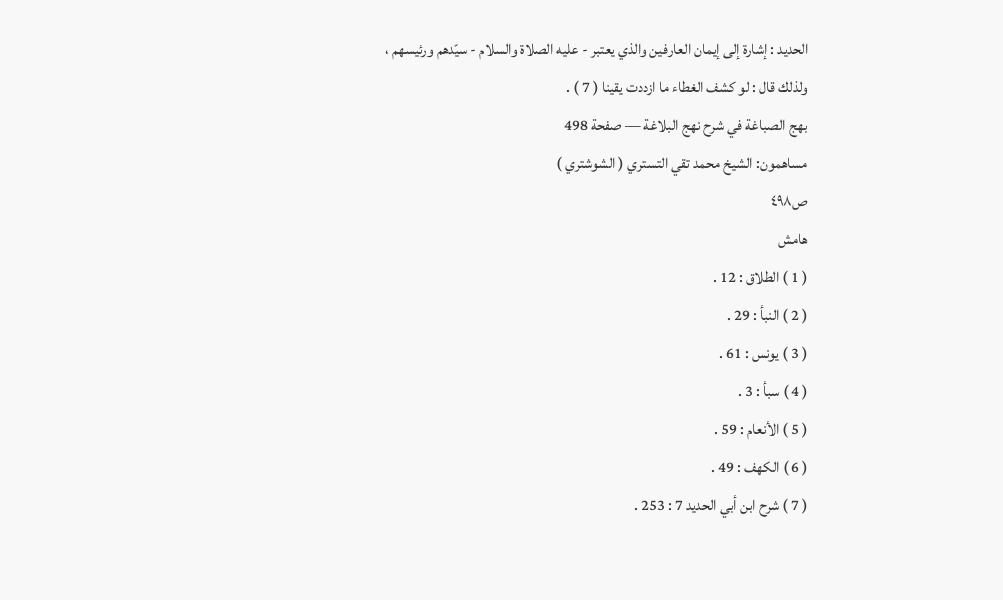الحديد : إشارة إلى إيمان العارفين والذي يعتبر - عليه الصلاة والسلام - سيّدهم ورئيسهم ، ولذلك قال : لو كشف الغطاء ما ازددت يقينا ( 7 ) .
بهج الصباغة في شرح نهج البلاغة — صفحة 498
مساهمون: الشيخ محمد تقي التستري ( الشوشتري )
ص٤٩٨
هامش
( 1 ) الطلاق : 12 .
( 2 ) النبأ : 29 .
( 3 ) يونس : 61 .
( 4 ) سبأ : 3 .
( 5 ) الأنعام : 59 .
( 6 ) الكهف : 49 .
( 7 ) شرح ابن أبي الحديد 7 : 253 .